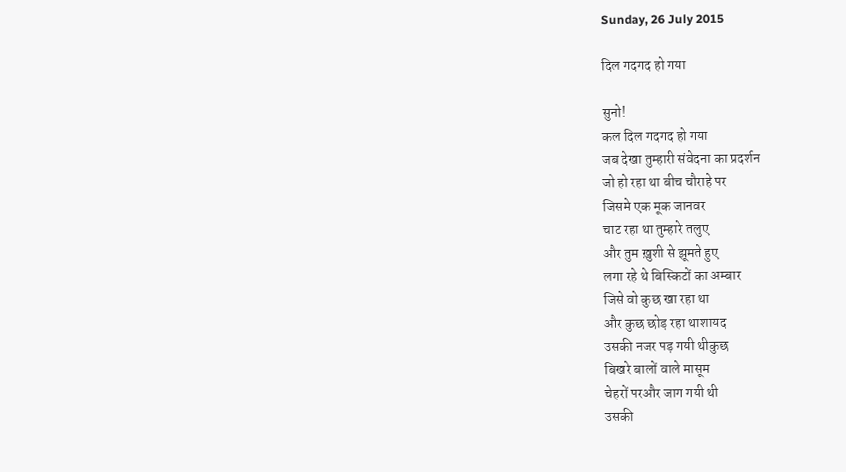Sunday, 26 July 2015

दिल गदगद हो गया

सुनो!
कल दिल गदगद हो गया
जब देखा तुम्हारी संवेदना का प्रदर्शन
जो हो रहा था बीच चौराहे पर
जिसमे एक मूक जानवर
चाट रहा था तुम्हारे तलुए
और तुम ख़ुशी से झूमते हुए
लगा रहे थे बिस्किटों का अम्बार
जिसे वो कुछ खा रहा था
और कुछ छोड़ रहा थाशायद
उसकी नजर पड़ गयी थीकुछ
बिखरे बालों वाले मासूम
चेहरों परऔर जाग गयी थी
उसकी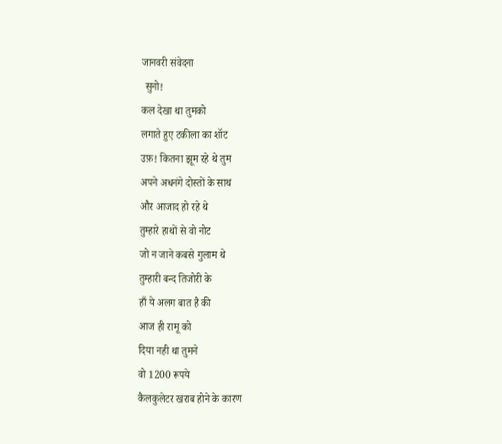जानवरी संवेदना
 सुनो!
कल देखा था तुमको
लगाते हुए टकीला का शॉट
उफ़! कितना झूम रहे थे तुम
अपने अधनंगे दोस्तों के साथ
और आजाद हो रहे थे
तुम्हारे हाथों से वो नोट
जो न जाने कबसे गुलाम थे
तुम्हारी बन्द तिजोरी के
हाँ ये अलग बात है की
आज ही रामू को
दिया नही था तुमने
वो 1200 रूपये
कैलकुलेटर खराब होने के कारण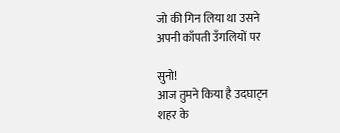जो की गिन लिया था उसने
अपनी काँपती उँगलियों पर

सुनो!
आज तुमने किया है उदघाट्न
शहर के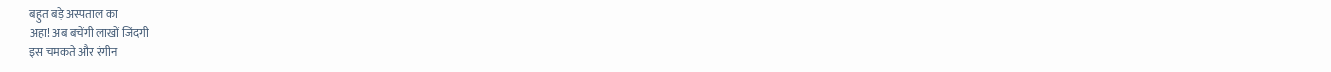बहुत बड़े अस्पताल का
अहा! अब बचेंगी लाखों जिंदगी
इस चमकते और रंगीन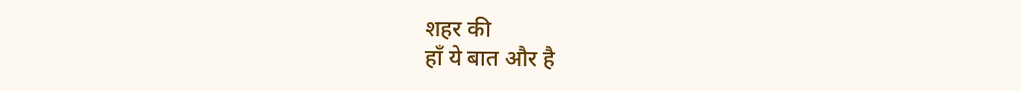शहर की
हाँ ये बात और है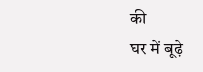की
घर में बूढ़े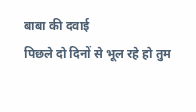बाबा की दवाई
पिछले दो दिनों से भूल रहे हो तुम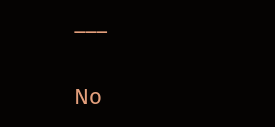___

No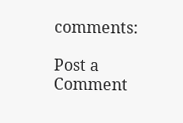comments:

Post a Comment